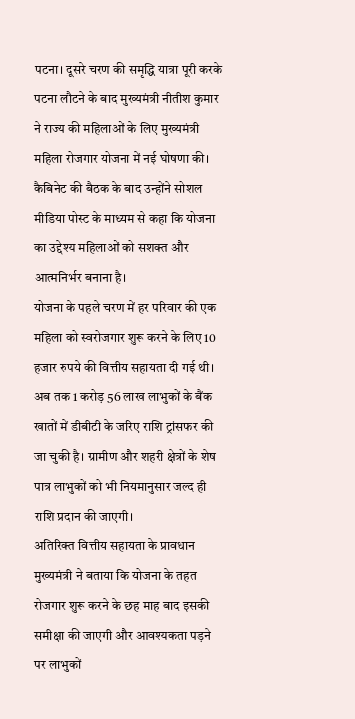पटना। दूसरे चरण की समृद्धि यात्रा पूरी करके पटना लौटने के बाद मुख्यमंत्री नीतीश कुमार ने राज्य की महिलाओं के लिए मुख्यमंत्री महिला रोजगार योजना में नई घोषणा की। कैबिनेट की बैठक के बाद उन्होंने सोशल मीडिया पोस्ट के माध्यम से कहा कि योजना का उद्देश्य महिलाओं को सशक्त और आत्मनिर्भर बनाना है।
योजना के पहले चरण में हर परिवार की एक महिला को स्वरोजगार शुरू करने के लिए 10 हजार रुपये की वित्तीय सहायता दी गई थी। अब तक 1 करोड़ 56 लाख लाभुकों के बैंक खातों में डीबीटी के जरिए राशि ट्रांसफर की जा चुकी है। ग्रामीण और शहरी क्षेत्रों के शेष पात्र लाभुकों को भी नियमानुसार जल्द ही राशि प्रदान की जाएगी।
अतिरिक्त वित्तीय सहायता के प्रावधान
मुख्यमंत्री ने बताया कि योजना के तहत रोजगार शुरू करने के छह माह बाद इसकी समीक्षा की जाएगी और आवश्यकता पड़ने पर लाभुकों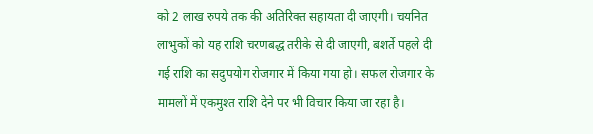को 2 लाख रुपये तक की अतिरिक्त सहायता दी जाएगी। चयनित लाभुकों को यह राशि चरणबद्ध तरीके से दी जाएगी, बशर्ते पहले दी गई राशि का सदुपयोग रोजगार में किया गया हो। सफल रोजगार के मामलों में एकमुश्त राशि देने पर भी विचार किया जा रहा है।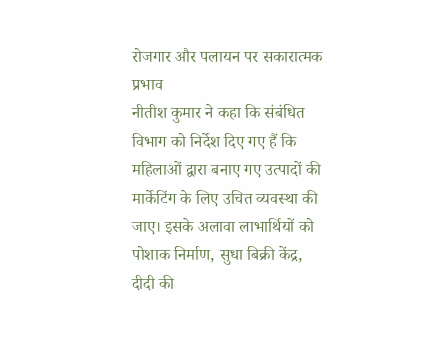रोजगार और पलायन पर सकारात्मक प्रभाव
नीतीश कुमार ने कहा कि संबंधित विभाग को निर्देश दिए गए हैं कि महिलाओं द्वारा बनाए गए उत्पादों की मार्केटिंग के लिए उचित व्यवस्था की जाए। इसके अलावा लाभार्थियों को पोशाक निर्माण, सुधा बिक्री केंद्र, दीदी की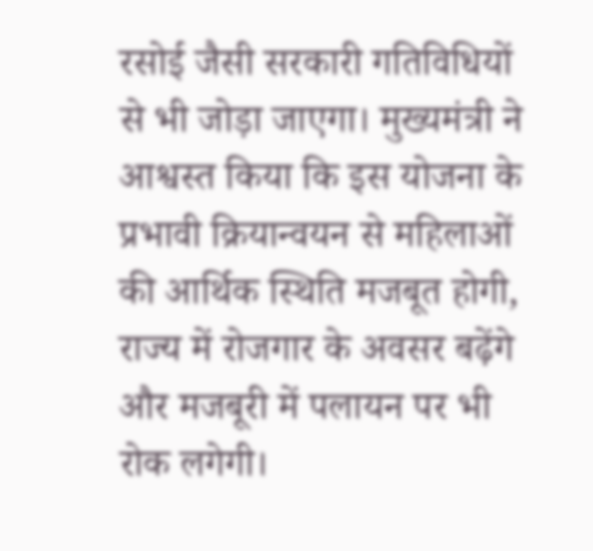रसोई जैसी सरकारी गतिविधियों से भी जोड़ा जाएगा। मुख्यमंत्री ने आश्वस्त किया कि इस योजना के प्रभावी क्रियान्वयन से महिलाओं की आर्थिक स्थिति मजबूत होगी, राज्य में रोजगार के अवसर बढ़ेंगे और मजबूरी में पलायन पर भी रोक लगेगी।